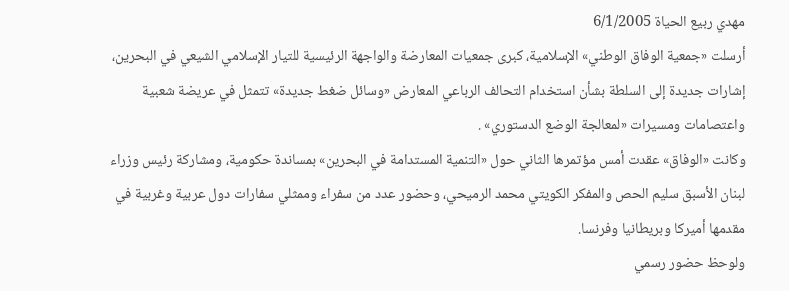مهدي ربيع الحياة 6/1/2005
أرسلت «جمعية الوفاق الوطني» الإسلامية، كبرى جمعيات المعارضة والواجهة الرئيسية للتيار الإسلامي الشيعي في البحرين، إشارات جديدة إلى السلطة بشأن استخدام التحالف الرباعي المعارض «وسائل ضغط جديدة» تتمثل في عريضة شعبية واعتصامات ومسيرات «لمعالجة الوضع الدستوري» .
وكانت «الوفاق» عقدت أمس مؤتمرها الثاني حول «التنمية المستدامة في البحرين» بمساندة حكومية، ومشاركة رئيس وزراء لبنان الأسبق سليم الحص والمفكر الكويتي محمد الرميحي، وحضور عدد من سفراء وممثلي سفارات دول عربية وغربية في مقدمها أميركا وبريطانيا وفرنسا.
ولوحظ حضور رسمي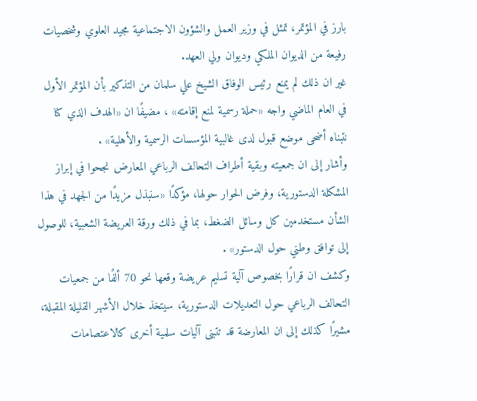بارز في المؤتمر، تمثل في وزير العمل والشؤون الاجتماعية مجيد العلوي وشخصيات رفيعة من الديوان الملكي وديوان ولي العهد.
غير ان ذلك لم يمنع رئيس الوفاق الشيخ علي سلمان من التذكير بأن المؤتمر الأول في العام الماضي واجه «حملة رسمية لمنع إقامته» ، مضيفًا ان «الهدف الذي كنا نتبناه أضحى موضع قبول لدى غالبية المؤسسات الرسمية والأهلية» .
وأشار إلى ان جمعيته وبقية أطراف التحالف الرباعي المعارض نجحوا في إبراز المشكلة الدستورية، وفرض الحوار حولها، مؤكدًا «سنبذل مزيدًا من الجهد في هذا الشأن مستخدمين كل وسائل الضغط، بما في ذلك ورقة العريضة الشعبية، للوصول إلى توافق وطني حول الدستور» .
وكشف ان قرارًا بخصوص آلية تسليم عريضة وقعها نحو 70 ألفًا من جمعيات التحالف الرباعي حول التعديلات الدستورية، سيتخذ خلال الأشهر القليلة المقبلة، مشيرًا كذلك إلى ان المعارضة قد تتبنى آليات سلمية أخرى كالاعتصامات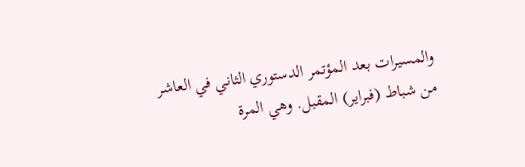والمسيرات بعد المؤتمر الدستوري الثاني في العاشر من شباط (فبراير) المقبل. وهي المرة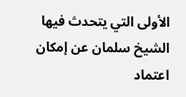الأولى التي يتحدث فيها الشيخ سلمان عن إمكان اعتماد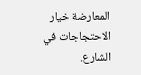المعارضة خيار الاحتجاجات في الشارع.